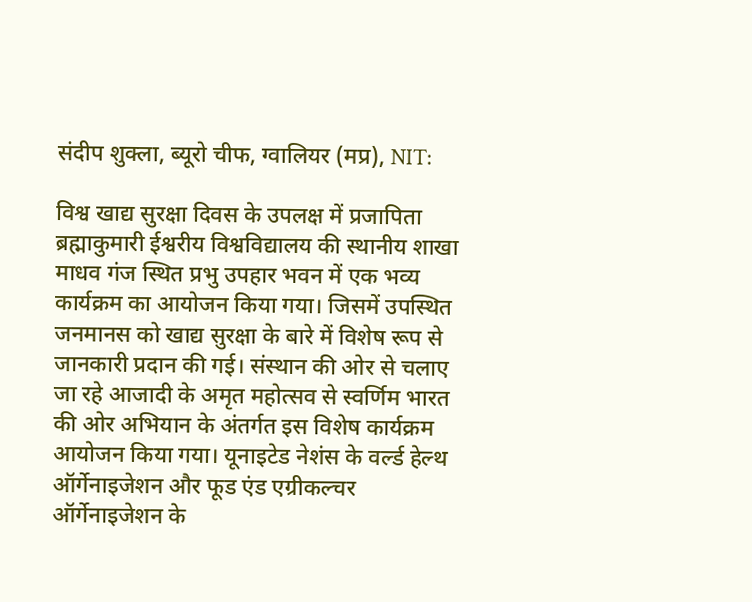संदीप शुक्ला, ब्यूरो चीफ, ग्वालियर (मप्र), NIT:

विश्व खाद्य सुरक्षा दिवस के उपलक्ष में प्रजापिता ब्रह्माकुमारी ईश्वरीय विश्वविद्यालय की स्थानीय शाखा माधव गंज स्थित प्रभु उपहार भवन में एक भव्य कार्यक्रम का आयोजन किया गया। जिसमें उपस्थित जनमानस को खाद्य सुरक्षा के बारे में विशेष रूप से जानकारी प्रदान की गई। संस्थान की ओर से चलाए जा रहे आजादी के अमृत महोत्सव से स्वर्णिम भारत की ओर अभियान के अंतर्गत इस विशेष कार्यक्रम आयोजन किया गया। यूनाइटेड नेशंस के वर्ल्ड हेल्थ ऑर्गेनाइजेशन और फूड एंड एग्रीकल्चर ऑर्गेनाइजेशन के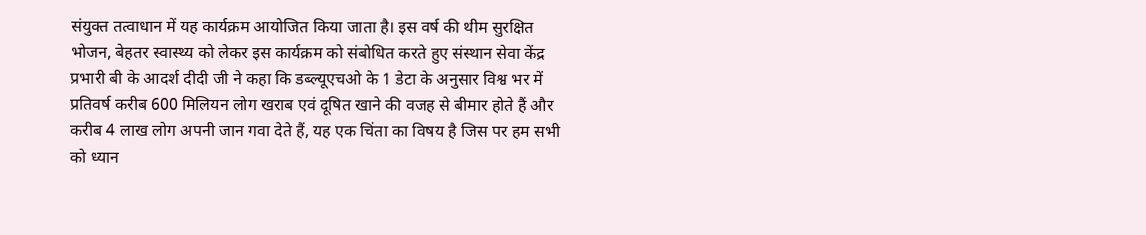संयुक्त तत्वाधान में यह कार्यक्रम आयोजित किया जाता है। इस वर्ष की थीम सुरक्षित भोजन, बेहतर स्वास्थ्य को लेकर इस कार्यक्रम को संबोधित करते हुए संस्थान सेवा केंद्र प्रभारी बी के आदर्श दीदी जी ने कहा कि डब्ल्यूएचओ के 1 डेटा के अनुसार विश्व भर में प्रतिवर्ष करीब 600 मिलियन लोग खराब एवं दूषित खाने की वजह से बीमार होते हैं और करीब 4 लाख लोग अपनी जान गवा देते हैं, यह एक चिंता का विषय है जिस पर हम सभी को ध्यान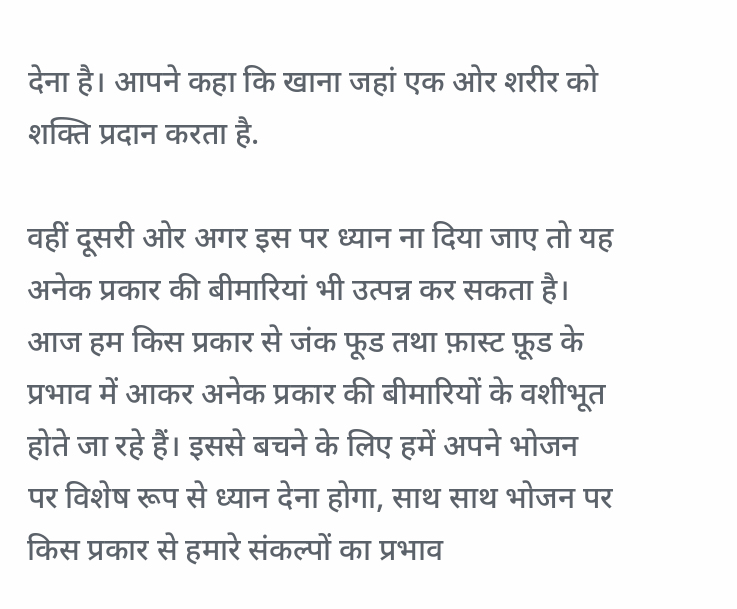देना है। आपने कहा कि खाना जहां एक ओर शरीर को शक्ति प्रदान करता है.

वहीं दूसरी ओर अगर इस पर ध्यान ना दिया जाए तो यह अनेक प्रकार की बीमारियां भी उत्पन्न कर सकता है। आज हम किस प्रकार से जंक फूड तथा फ़ास्ट फ़ूड के प्रभाव में आकर अनेक प्रकार की बीमारियों के वशीभूत होते जा रहे हैं। इससे बचने के लिए हमें अपने भोजन पर विशेष रूप से ध्यान देना होगा, साथ साथ भोजन पर किस प्रकार से हमारे संकल्पों का प्रभाव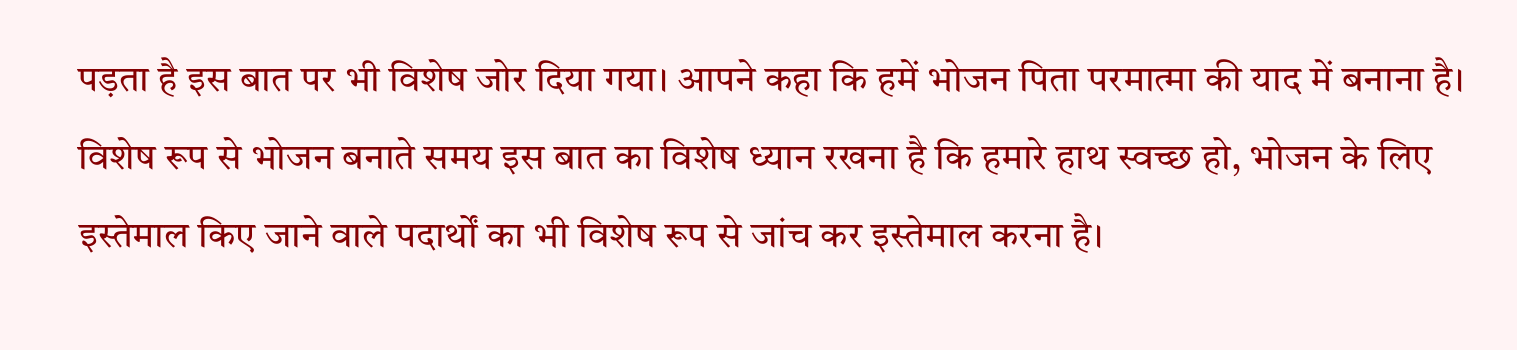पड़ता है इस बात पर भी विशेष जोर दिया गया। आपने कहा कि हमें भोजन पिता परमात्मा की याद में बनाना है। विशेष रूप से भोजन बनाते समय इस बात का विशेष ध्यान रखना है कि हमारे हाथ स्वच्छ हो, भोजन के लिए इस्तेमाल किए जाने वाले पदार्थों का भी विशेष रूप से जांच कर इस्तेमाल करना है।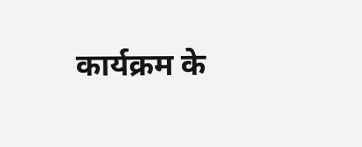कार्यक्रम के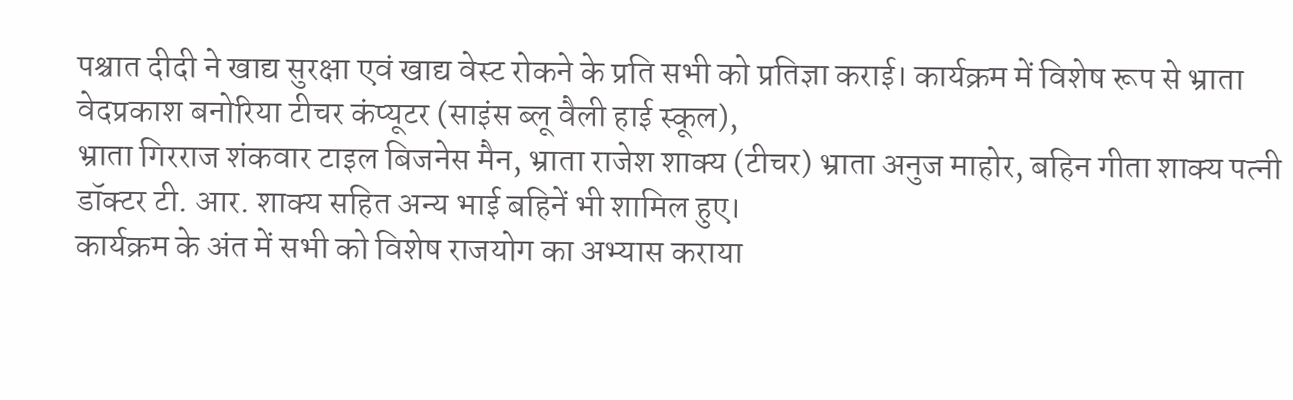पश्चात दीदी ने खाद्य सुरक्षा एवं खाद्य वेस्ट रोकने के प्रति सभी को प्रतिज्ञा कराई। कार्यक्रम में विशेष रूप से भ्राता वेदप्रकाश बनोरिया टीचर कंप्यूटर (साइंस ब्लू वैली हाई स्कूल),
भ्राता गिरराज शंकवार टाइल बिजनेस मैन, भ्राता राजेश शाक्य (टीचर) भ्राता अनुज माहोर, बहिन गीता शाक्य पत्नी डॉक्टर टी. आर. शाक्य सहित अन्य भाई बहिनें भी शामिल हुए।
कार्यक्रम के अंत में सभी को विशेष राजयोग का अभ्यास कराया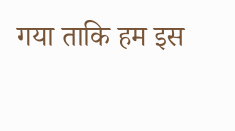गया ताकि हम इस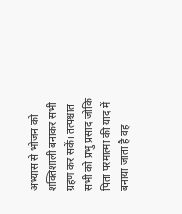अभ्यास से भोजन को शक्तिशाली बनाकर सभी ग्रहण कर सकें। तत्पश्चात सभी को प्रभु प्रसाद जोकि पिता परमात्मा की याद में बनाया जाता है वह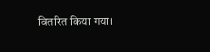वितरित किया गया।